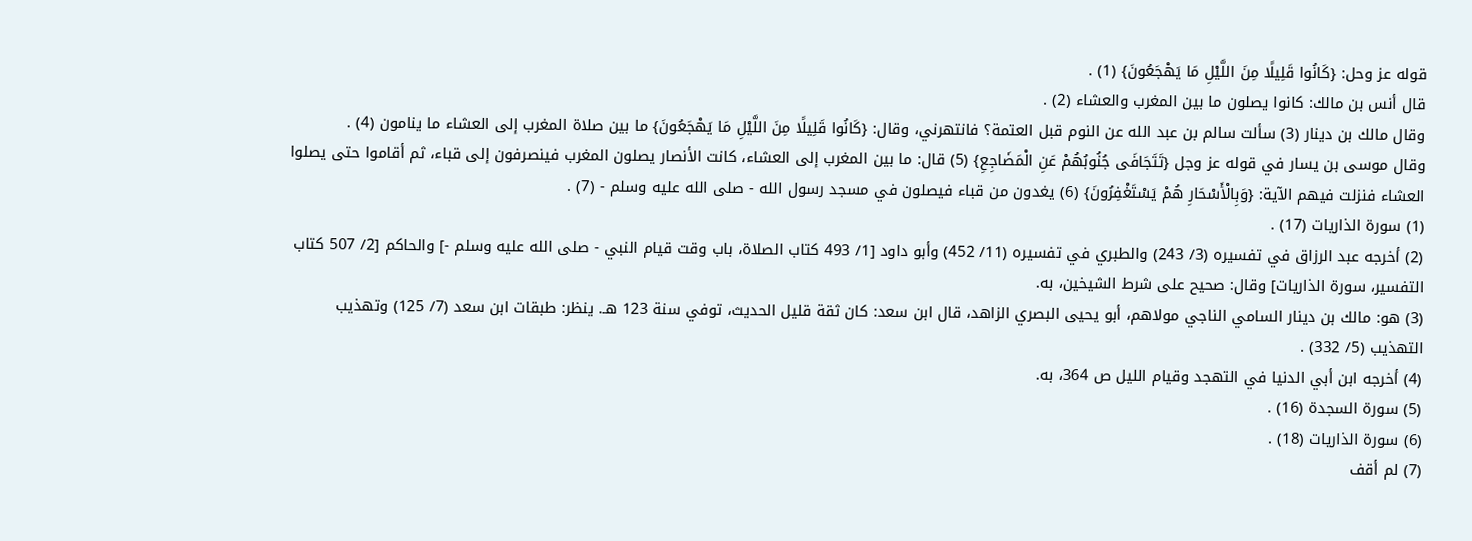قوله عز وحل: {كَانُوا قَلِيلًا مِنَ اللَّيْلِ مَا يَهْجَعُونَ} (1) .
قال أنس بن مالك: كانوا يصلون ما بين المغرب والعشاء (2) .
وقال مالك بن دينار (3) سألت سالم بن عبد الله عن النوم قبل العتمة؟ فانتهرني، وقال: {كَانُوا قَلِيلًا مِنَ اللَّيْلِ مَا يَهْجَعُونَ} ما بين صلاة المغرب إلى العشاء ما ينامون (4) .
وقال موسى بن يسار في قوله عز وجل {تَتَجَافَى جُنُوبُهُمْ عَنِ الْمَضَاجِعِ} (5) قال: ما بين المغرب إلى العشاء، كانت الأنصار يصلون المغرب فينصرفون إلى قباء، ثم أقاموا حتى يصلوا العشاء فنزلت فيهم الآية: {وَبِالْأَسْحَارِ هُمْ يَسْتَغْفِرُونَ} (6) يغدون من قباء فيصلون في مسجد رسول الله - صلى الله عليه وسلم - (7) .
(1) سورة الذاريات (17) .
(2) أخرجه عبد الرزاق في تفسيره (3/ 243) والطبري في تفسيره (11/ 452) وأبو داود [1/ 493 كتاب الصلاة، باب وقت قيام النبي - صلى الله عليه وسلم -] والحاكم [2/ 507 كتاب التفسير، سورة الذاريات] وقال: صحيح على شرط الشيخين، به.
(3) هو: مالك بن دينار السامي الناجي مولاهم، أبو يحيى البصري الزاهد، قال ابن سعد: كان ثقة قليل الحديث، توفي سنة 123 هـ. ينظر: طبقات ابن سعد (7/ 125) وتهذيب التهذيب (5/ 332) .
(4) أخرجه ابن أبي الدنيا في التهجد وقيام الليل ص 364، به.
(5) سورة السجدة (16) .
(6) سورة الذاريات (18) .
(7) لم أقف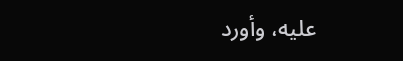عليه، وأورد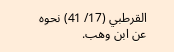القرطبي (17/ 41) نحوه عن ابن وهب.